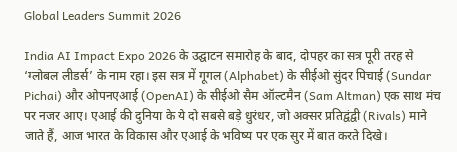Global Leaders Summit 2026

India AI Impact Expo 2026 के उद्घाटन समारोह के बाद, दोपहर का सत्र पूरी तरह से ‘ग्लोबल लीडर्स’ के नाम रहा। इस सत्र में गूगल (Alphabet) के सीईओ सुंदर पिचाई (Sundar Pichai) और ओपनएआई (OpenAI) के सीईओ सैम ऑल्टमैन (Sam Altman) एक साथ मंच पर नजर आए। एआई की दुनिया के ये दो सबसे बड़े धुरंधर, जो अक्सर प्रतिद्वंद्वी (Rivals) माने जाते हैं, आज भारत के विकास और एआई के भविष्य पर एक सुर में बात करते दिखे।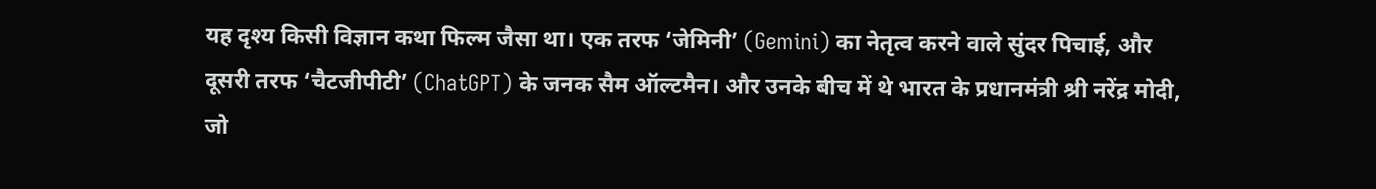यह दृश्य किसी विज्ञान कथा फिल्म जैसा था। एक तरफ ‘जेमिनी’ (Gemini) का नेतृत्व करने वाले सुंदर पिचाई, और दूसरी तरफ ‘चैटजीपीटी’ (ChatGPT) के जनक सैम ऑल्टमैन। और उनके बीच में थे भारत के प्रधानमंत्री श्री नरेंद्र मोदी, जो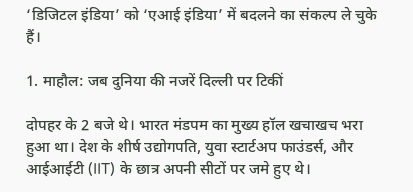‘डिजिटल इंडिया’ को ‘एआई इंडिया’ में बदलने का संकल्प ले चुके हैं।

1. माहौल: जब दुनिया की नजरें दिल्ली पर टिकीं

दोपहर के 2 बजे थे। भारत मंडपम का मुख्य हॉल खचाखच भरा हुआ था। देश के शीर्ष उद्योगपति, युवा स्टार्टअप फाउंडर्स, और आईआईटी (IIT) के छात्र अपनी सीटों पर जमे हुए थे।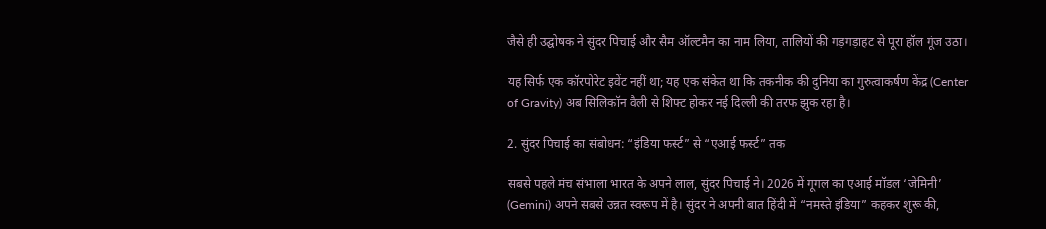जैसे ही उद्घोषक ने सुंदर पिचाई और सैम ऑल्टमैन का नाम लिया, तालियों की गड़गड़ाहट से पूरा हॉल गूंज उठा।

यह सिर्फ एक कॉरपोरेट इवेंट नहीं था; यह एक संकेत था कि तकनीक की दुनिया का गुरुत्वाकर्षण केंद्र (Center of Gravity) अब सिलिकॉन वैली से शिफ्ट होकर नई दिल्ली की तरफ झुक रहा है।

2. सुंदर पिचाई का संबोधन: “इंडिया फर्स्ट” से “एआई फर्स्ट” तक

सबसे पहले मंच संभाला भारत के अपने लाल, सुंदर पिचाई ने। 2026 में गूगल का एआई मॉडल ‘जेमिनी’ (Gemini) अपने सबसे उन्नत स्वरूप में है। सुंदर ने अपनी बात हिंदी में “नमस्ते इंडिया” कहकर शुरू की,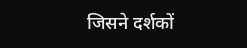जिसने दर्शकों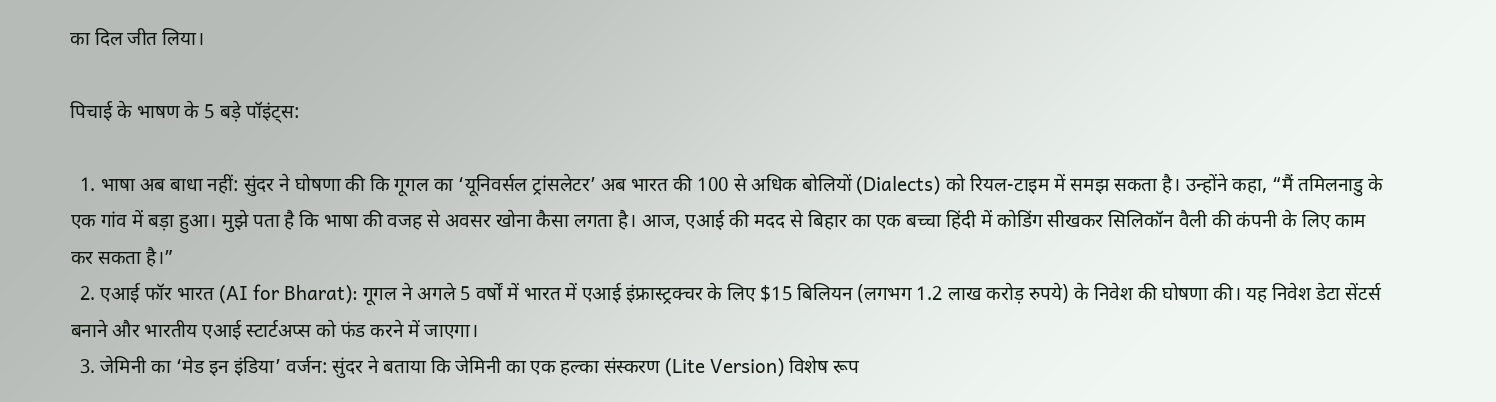का दिल जीत लिया।

पिचाई के भाषण के 5 बड़े पॉइंट्स:

  1. भाषा अब बाधा नहीं: सुंदर ने घोषणा की कि गूगल का ‘यूनिवर्सल ट्रांसलेटर’ अब भारत की 100 से अधिक बोलियों (Dialects) को रियल-टाइम में समझ सकता है। उन्होंने कहा, “मैं तमिलनाडु के एक गांव में बड़ा हुआ। मुझे पता है कि भाषा की वजह से अवसर खोना कैसा लगता है। आज, एआई की मदद से बिहार का एक बच्चा हिंदी में कोडिंग सीखकर सिलिकॉन वैली की कंपनी के लिए काम कर सकता है।”
  2. एआई फॉर भारत (AI for Bharat): गूगल ने अगले 5 वर्षों में भारत में एआई इंफ्रास्ट्रक्चर के लिए $15 बिलियन (लगभग 1.2 लाख करोड़ रुपये) के निवेश की घोषणा की। यह निवेश डेटा सेंटर्स बनाने और भारतीय एआई स्टार्टअप्स को फंड करने में जाएगा।
  3. जेमिनी का ‘मेड इन इंडिया’ वर्जन: सुंदर ने बताया कि जेमिनी का एक हल्का संस्करण (Lite Version) विशेष रूप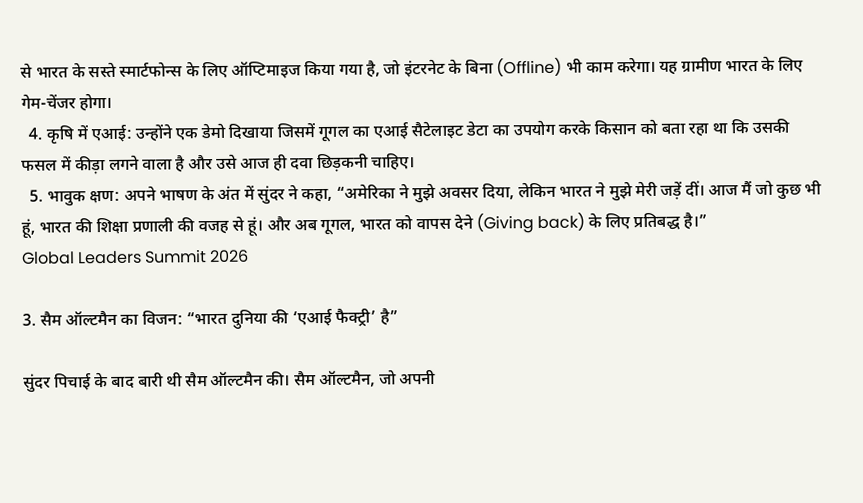से भारत के सस्ते स्मार्टफोन्स के लिए ऑप्टिमाइज किया गया है, जो इंटरनेट के बिना (Offline) भी काम करेगा। यह ग्रामीण भारत के लिए गेम-चेंजर होगा।
  4. कृषि में एआई: उन्होंने एक डेमो दिखाया जिसमें गूगल का एआई सैटेलाइट डेटा का उपयोग करके किसान को बता रहा था कि उसकी फसल में कीड़ा लगने वाला है और उसे आज ही दवा छिड़कनी चाहिए।
  5. भावुक क्षण: अपने भाषण के अंत में सुंदर ने कहा, “अमेरिका ने मुझे अवसर दिया, लेकिन भारत ने मुझे मेरी जड़ें दीं। आज मैं जो कुछ भी हूं, भारत की शिक्षा प्रणाली की वजह से हूं। और अब गूगल, भारत को वापस देने (Giving back) के लिए प्रतिबद्ध है।”
Global Leaders Summit 2026

3. सैम ऑल्टमैन का विजन: “भारत दुनिया की ‘एआई फैक्ट्री’ है”

सुंदर पिचाई के बाद बारी थी सैम ऑल्टमैन की। सैम ऑल्टमैन, जो अपनी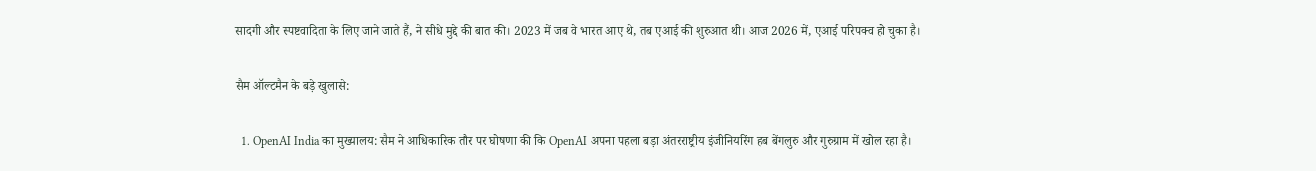सादगी और स्पष्टवादिता के लिए जाने जाते हैं, ने सीधे मुद्दे की बात की। 2023 में जब वे भारत आए थे, तब एआई की शुरुआत थी। आज 2026 में, एआई परिपक्व हो चुका है।

सैम ऑल्टमैन के बड़े खुलासे:

  1. OpenAI India का मुख्यालय: सैम ने आधिकारिक तौर पर घोषणा की कि OpenAI अपना पहला बड़ा अंतरराष्ट्रीय इंजीनियरिंग हब बेंगलुरु और गुरुग्राम में खोल रहा है।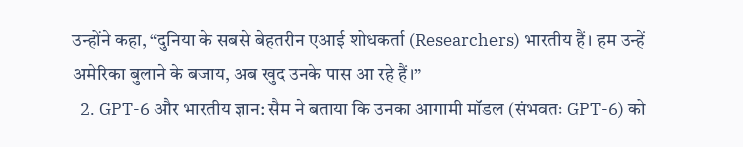उन्होंने कहा, “दुनिया के सबसे बेहतरीन एआई शोधकर्ता (Researchers) भारतीय हैं। हम उन्हें अमेरिका बुलाने के बजाय, अब खुद उनके पास आ रहे हैं।”
  2. GPT-6 और भारतीय ज्ञान: सैम ने बताया कि उनका आगामी मॉडल (संभवतः GPT-6) को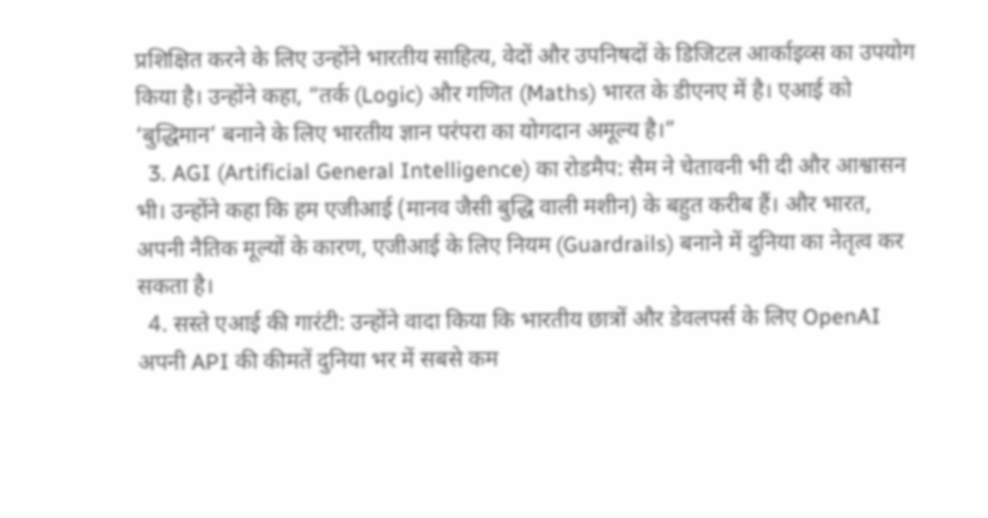प्रशिक्षित करने के लिए उन्होंने भारतीय साहित्य, वेदों और उपनिषदों के डिजिटल आर्काइव्स का उपयोग किया है। उन्होंने कहा, “तर्क (Logic) और गणित (Maths) भारत के डीएनए में है। एआई को ‘बुद्धिमान’ बनाने के लिए भारतीय ज्ञान परंपरा का योगदान अमूल्य है।”
  3. AGI (Artificial General Intelligence) का रोडमैप: सैम ने चेतावनी भी दी और आश्वासन भी। उन्होंने कहा कि हम एजीआई (मानव जैसी बुद्धि वाली मशीन) के बहुत करीब हैं। और भारत, अपनी नैतिक मूल्यों के कारण, एजीआई के लिए नियम (Guardrails) बनाने में दुनिया का नेतृत्व कर सकता है।
  4. सस्ते एआई की गारंटी: उन्होंने वादा किया कि भारतीय छात्रों और डेवलपर्स के लिए OpenAI अपनी API की कीमतें दुनिया भर में सबसे कम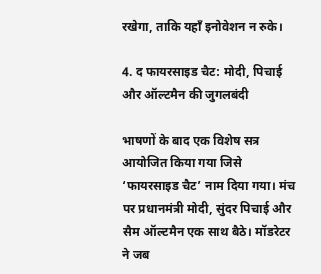रखेगा, ताकि यहाँ इनोवेशन न रुके।

4. द फायरसाइड चैट: मोदी, पिचाई और ऑल्टमैन की जुगलबंदी

भाषणों के बाद एक विशेष सत्र आयोजित किया गया जिसे ‘फायरसाइड चैट’ नाम दिया गया। मंच पर प्रधानमंत्री मोदी, सुंदर पिचाई और सैम ऑल्टमैन एक साथ बैठे। मॉडरेटर ने जब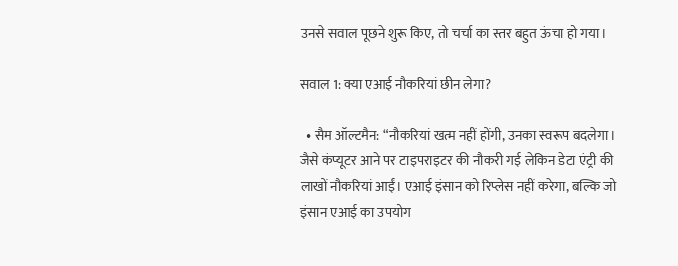उनसे सवाल पूछने शुरू किए, तो चर्चा का स्तर बहुत ऊंचा हो गया।

सवाल 1: क्या एआई नौकरियां छीन लेगा?

  • सैम ऑल्टमैन: “नौकरियां खत्म नहीं होंगी, उनका स्वरूप बदलेगा। जैसे कंप्यूटर आने पर टाइपराइटर की नौकरी गई लेकिन डेटा एंट्री की लाखों नौकरियां आईं। एआई इंसान को रिप्लेस नहीं करेगा, बल्कि जो इंसान एआई का उपयोग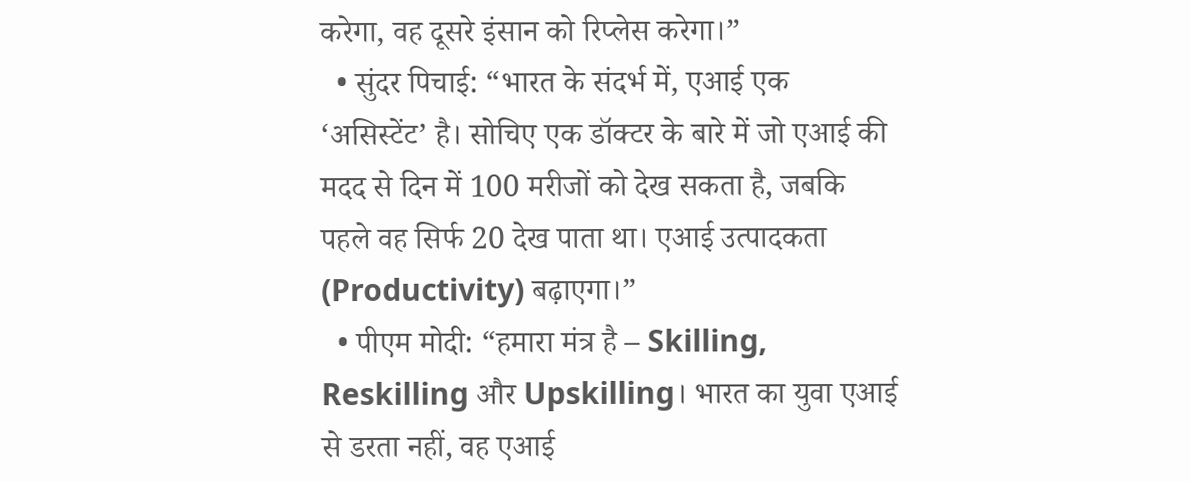करेगा, वह दूसरे इंसान को रिप्लेस करेगा।”
  • सुंदर पिचाई: “भारत के संदर्भ में, एआई एक ‘असिस्टेंट’ है। सोचिए एक डॉक्टर के बारे में जो एआई की मदद से दिन में 100 मरीजों को देख सकता है, जबकि पहले वह सिर्फ 20 देख पाता था। एआई उत्पादकता (Productivity) बढ़ाएगा।”
  • पीएम मोदी: “हमारा मंत्र है – Skilling, Reskilling और Upskilling। भारत का युवा एआई से डरता नहीं, वह एआई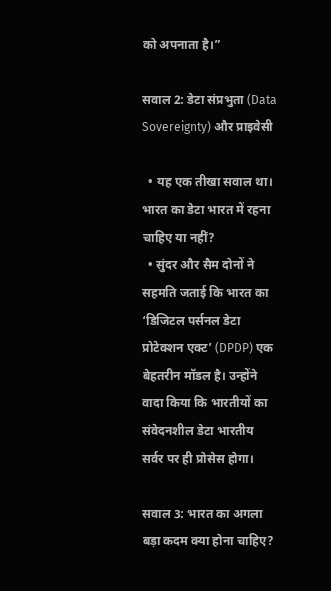को अपनाता है।”

सवाल 2: डेटा संप्रभुता (Data Sovereignty) और प्राइवेसी

  • यह एक तीखा सवाल था। भारत का डेटा भारत में रहना चाहिए या नहीं?
  • सुंदर और सैम दोनों ने सहमति जताई कि भारत का ‘डिजिटल पर्सनल डेटा प्रोटेक्शन एक्ट’ (DPDP) एक बेहतरीन मॉडल है। उन्होंने वादा किया कि भारतीयों का संवेदनशील डेटा भारतीय सर्वर पर ही प्रोसेस होगा।

सवाल 3: भारत का अगला बड़ा कदम क्या होना चाहिए?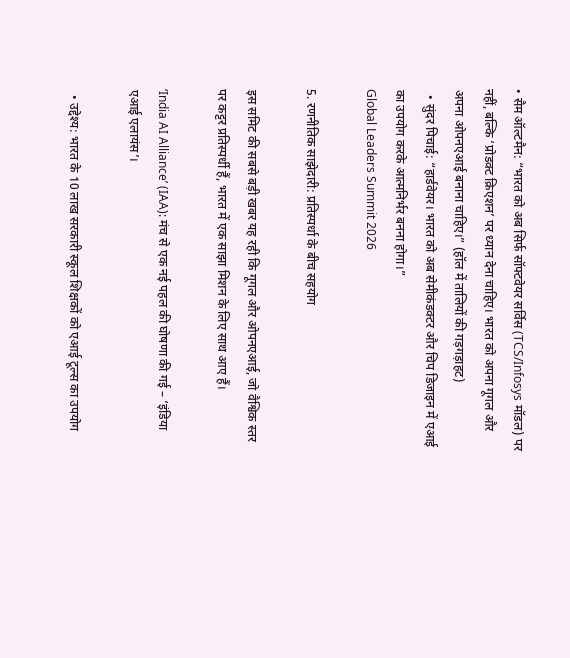• सैम ऑल्टमैन: “भारत को अब सिर्फ सॉफ्टवेयर सर्विस (TCS/Infosys मॉडल) पर नहीं, बल्कि ‘प्रोडक्ट क्रिएशन’ पर ध्यान देना चाहिए। भारत को अपना गूगल और अपना ओपनएआई बनाना चाहिए।” (हॉल में तालियों की गड़गड़ाहट)
  • सुंदर पिचाई: “हार्डवेयर। भारत को अब सेमीकंडक्टर और चिप डिजाइन में एआई का उपयोग करके आत्मनिर्भर बनना होगा।”
Global Leaders Summit 2026

5. रणनीतिक साझेदारी: प्रतिस्पर्धा के बीच सहयोग

इस समिट की सबसे बड़ी खबर यह रही कि गूगल और ओपनएआई, जो वैश्विक स्तर पर कट्टर प्रतिस्पर्धी हैं, भारत में एक साझा मिशन के लिए साथ आए हैं।

‘India AI Alliance’ (IAA): मंच से एक नई पहल की घोषणा की गई – ‘इंडिया एआई एलायंस’।

  • उद्देश्य: भारत के 10 लाख सरकारी स्कूल शिक्षकों को एआई टूल्स का उपयोग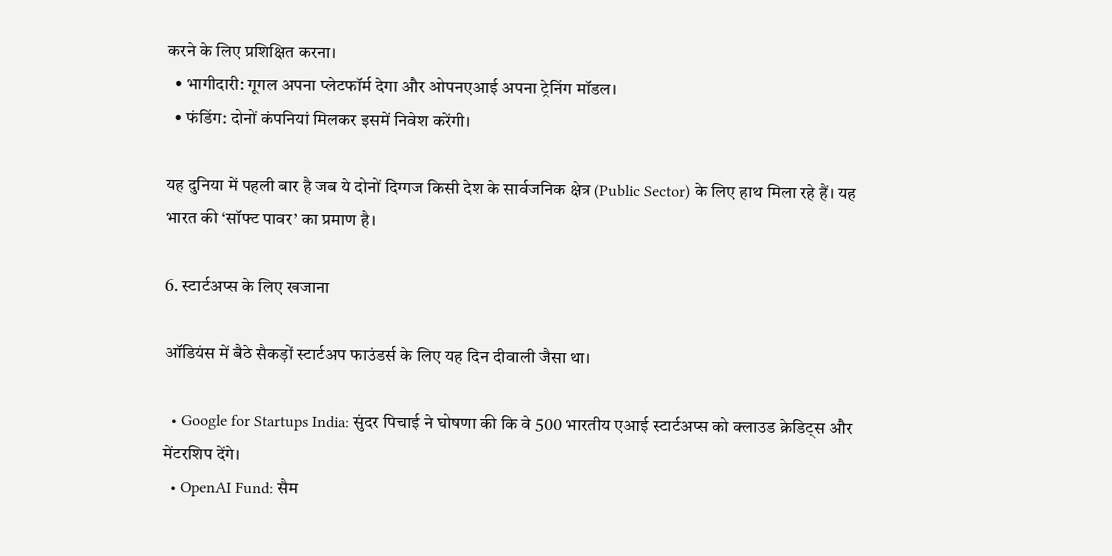करने के लिए प्रशिक्षित करना।
  • भागीदारी: गूगल अपना प्लेटफॉर्म देगा और ओपनएआई अपना ट्रेनिंग मॉडल।
  • फंडिंग: दोनों कंपनियां मिलकर इसमें निवेश करेंगी।

यह दुनिया में पहली बार है जब ये दोनों दिग्गज किसी देश के सार्वजनिक क्षेत्र (Public Sector) के लिए हाथ मिला रहे हैं। यह भारत की ‘सॉफ्ट पावर’ का प्रमाण है।

6. स्टार्टअप्स के लिए खजाना

ऑडियंस में बैठे सैकड़ों स्टार्टअप फाउंडर्स के लिए यह दिन दीवाली जैसा था।

  • Google for Startups India: सुंदर पिचाई ने घोषणा की कि वे 500 भारतीय एआई स्टार्टअप्स को क्लाउड क्रेडिट्स और मेंटरशिप देंगे।
  • OpenAI Fund: सैम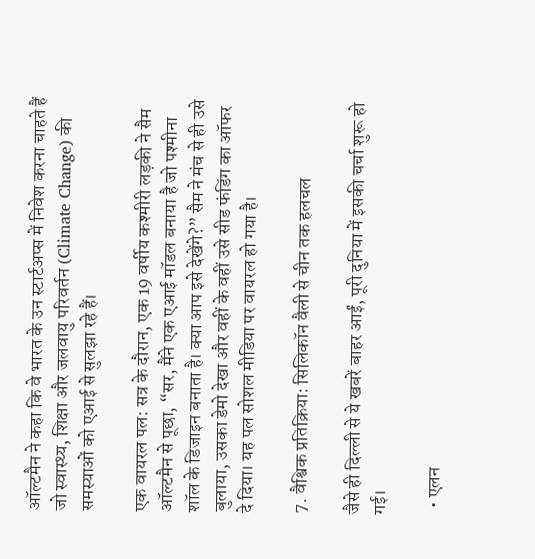ऑल्टमैन ने कहा कि वे भारत के उन स्टार्टअप्स में निवेश करना चाहते हैं जो स्वास्थ्य, शिक्षा और जलवायु परिवर्तन (Climate Change) की समस्याओं को एआई से सुलझा रहे हैं।

एक वायरल पल: सत्र के दौरान, एक 19 वर्षीय कश्मीरी लड़की ने सैम ऑल्टमैन से पूछा, “सर, मैंने एक एआई मॉडल बनाया है जो पश्मीना शॉल के डिजाइन बनाता है। क्या आप इसे देखेंगे?” सैम ने मंच से ही उसे बुलाया, उसका डेमो देखा और वहीं के वहीं उसे सीड फंडिंग का ऑफर दे दिया। यह पल सोशल मीडिया पर वायरल हो गया है।

7. वैश्विक प्रतिक्रिया: सिलिकॉन वैली से चीन तक हलचल

जैसे ही दिल्ली से ये खबरें बाहर आईं, पूरी दुनिया में इसकी चर्चा शुरू हो गई।

  • एलन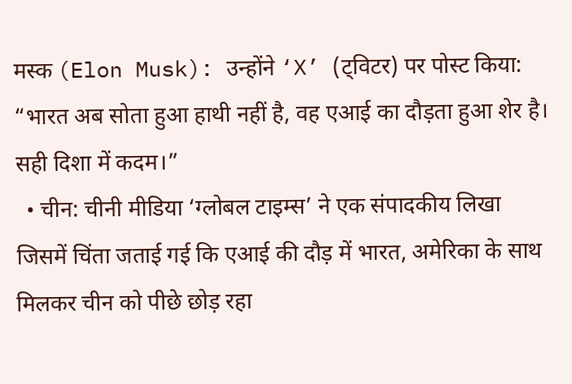मस्क (Elon Musk): उन्होंने ‘X’ (ट्विटर) पर पोस्ट किया: “भारत अब सोता हुआ हाथी नहीं है, वह एआई का दौड़ता हुआ शेर है। सही दिशा में कदम।”
  • चीन: चीनी मीडिया ‘ग्लोबल टाइम्स’ ने एक संपादकीय लिखा जिसमें चिंता जताई गई कि एआई की दौड़ में भारत, अमेरिका के साथ मिलकर चीन को पीछे छोड़ रहा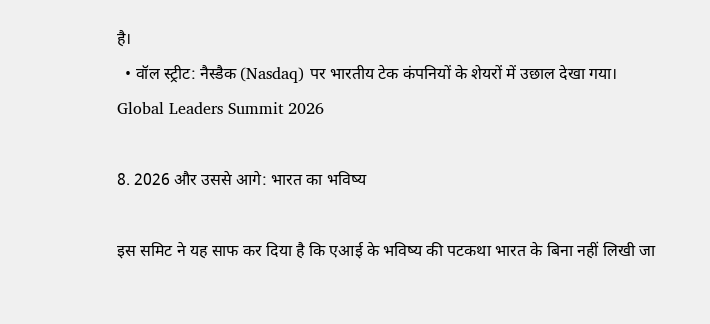है।
  • वॉल स्ट्रीट: नैस्डैक (Nasdaq) पर भारतीय टेक कंपनियों के शेयरों में उछाल देखा गया।
Global Leaders Summit 2026

8. 2026 और उससे आगे: भारत का भविष्य

इस समिट ने यह साफ कर दिया है कि एआई के भविष्य की पटकथा भारत के बिना नहीं लिखी जा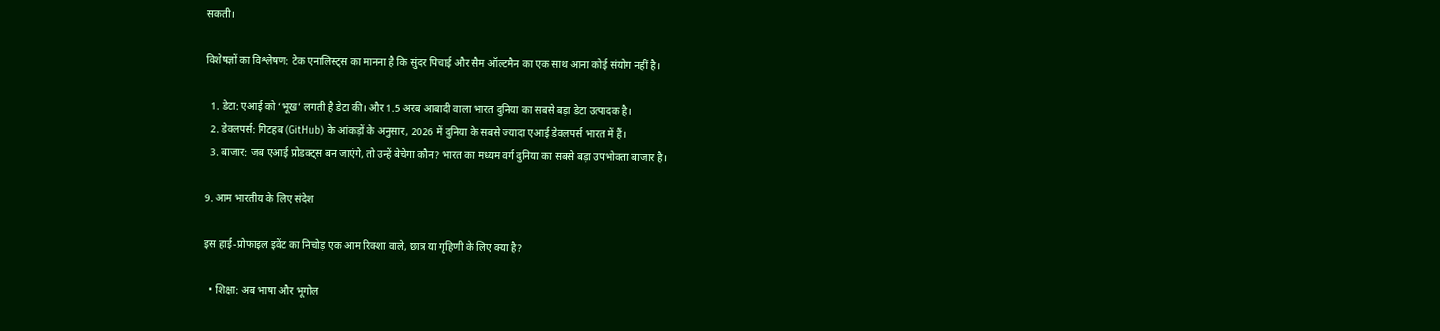सकती।

विशेषज्ञों का विश्लेषण: टेक एनालिस्ट्स का मानना है कि सुंदर पिचाई और सैम ऑल्टमैन का एक साथ आना कोई संयोग नहीं है।

  1. डेटा: एआई को ‘भूख’ लगती है डेटा की। और 1.5 अरब आबादी वाला भारत दुनिया का सबसे बड़ा डेटा उत्पादक है।
  2. डेवलपर्स: गिटहब (GitHub) के आंकड़ों के अनुसार, 2026 में दुनिया के सबसे ज्यादा एआई डेवलपर्स भारत में हैं।
  3. बाजार: जब एआई प्रोडक्ट्स बन जाएंगे, तो उन्हें बेचेगा कौन? भारत का मध्यम वर्ग दुनिया का सबसे बड़ा उपभोक्ता बाजार है।

9. आम भारतीय के लिए संदेश

इस हाई-प्रोफाइल इवेंट का निचोड़ एक आम रिक्शा वाले, छात्र या गृहिणी के लिए क्या है?

  • शिक्षा: अब भाषा और भूगोल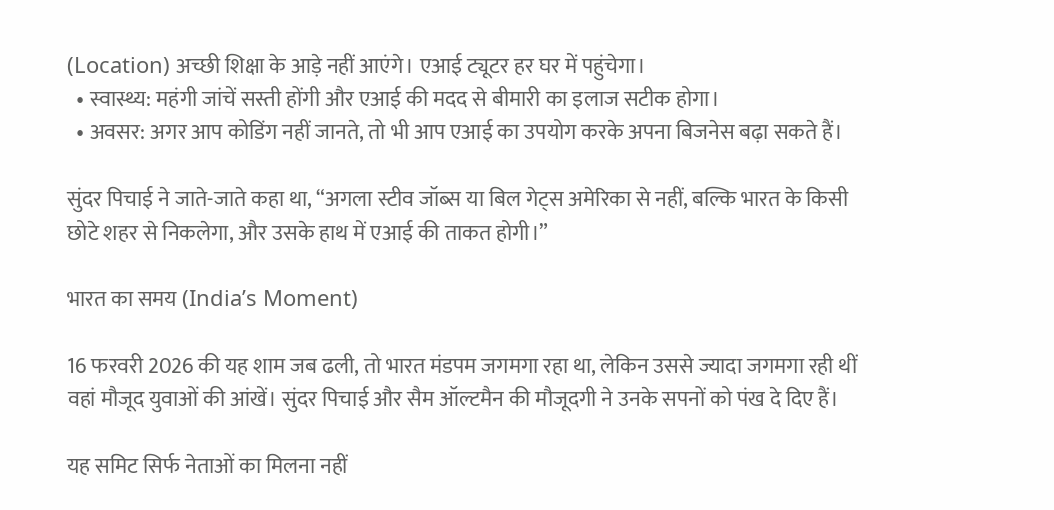(Location) अच्छी शिक्षा के आड़े नहीं आएंगे। एआई ट्यूटर हर घर में पहुंचेगा।
  • स्वास्थ्य: महंगी जांचें सस्ती होंगी और एआई की मदद से बीमारी का इलाज सटीक होगा।
  • अवसर: अगर आप कोडिंग नहीं जानते, तो भी आप एआई का उपयोग करके अपना बिजनेस बढ़ा सकते हैं।

सुंदर पिचाई ने जाते-जाते कहा था, “अगला स्टीव जॉब्स या बिल गेट्स अमेरिका से नहीं, बल्कि भारत के किसी छोटे शहर से निकलेगा, और उसके हाथ में एआई की ताकत होगी।”

भारत का समय (India’s Moment)

16 फरवरी 2026 की यह शाम जब ढली, तो भारत मंडपम जगमगा रहा था, लेकिन उससे ज्यादा जगमगा रही थीं वहां मौजूद युवाओं की आंखें। सुंदर पिचाई और सैम ऑल्टमैन की मौजूदगी ने उनके सपनों को पंख दे दिए हैं।

यह समिट सिर्फ नेताओं का मिलना नहीं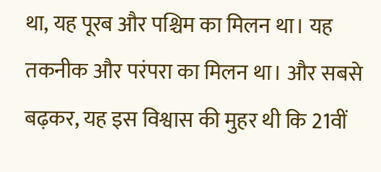था, यह पूरब और पश्चिम का मिलन था। यह तकनीक और परंपरा का मिलन था। और सबसे बढ़कर, यह इस विश्वास की मुहर थी कि 21वीं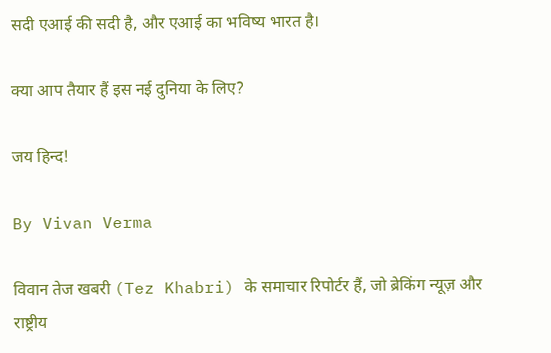सदी एआई की सदी है, और एआई का भविष्य भारत है।

क्या आप तैयार हैं इस नई दुनिया के लिए?

जय हिन्द!

By Vivan Verma

विवान तेज खबरी (Tez Khabri) के समाचार रिपोर्टर हैं, जो ब्रेकिंग न्यूज़ और राष्ट्रीय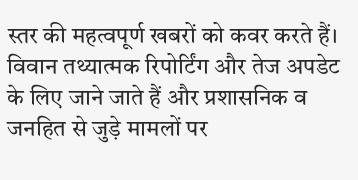स्तर की महत्वपूर्ण खबरों को कवर करते हैं। विवान तथ्यात्मक रिपोर्टिंग और तेज अपडेट के लिए जाने जाते हैं और प्रशासनिक व जनहित से जुड़े मामलों पर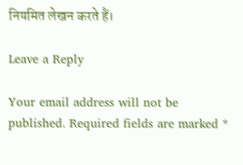नियमित लेखन करते हैं।

Leave a Reply

Your email address will not be published. Required fields are marked *